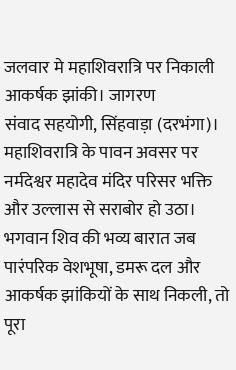जलवार मे महाशिवरात्रि पर निकाली आकर्षक झांकी। जागरण
संवाद सहयोगी, सिंहवाड़ा (दरभंगा)। महाशिवरात्रि के पावन अवसर पर नर्मदेश्वर महादेव मंदिर परिसर भक्ति और उल्लास से सराबोर हो उठा। भगवान शिव की भव्य बारात जब पारंपरिक वेशभूषा, डमरू दल और आकर्षक झांकियों के साथ निकली, तो पूरा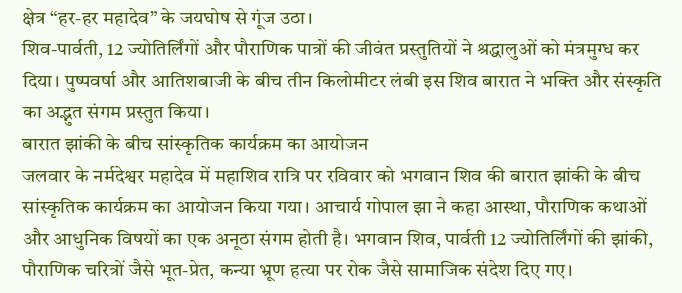क्षेत्र “हर-हर महादेव” के जयघोष से गूंज उठा।
शिव-पार्वती, 12 ज्योतिर्लिंगों और पौराणिक पात्रों की जीवंत प्रस्तुतियों ने श्रद्धालुओं को मंत्रमुग्ध कर दिया। पुष्पवर्षा और आतिशबाजी के बीच तीन किलोमीटर लंबी इस शिव बारात ने भक्ति और संस्कृति का अद्भुत संगम प्रस्तुत किया।
बारात झांकी के बीच सांस्कृतिक कार्यक्रम का आयोजन
जलवार के नर्मदेश्वर महादेव में महाशिव रात्रि पर रविवार को भगवान शिव की बारात झांकी के बीच सांस्कृतिक कार्यक्रम का आयोजन किया गया। आचार्य गोपाल झा ने कहा आस्था, पौराणिक कथाओं और आधुनिक विषयों का एक अनूठा संगम होती है। भगवान शिव, पार्वती 12 ज्योतिर्लिंगों की झांकी, पौराणिक चरित्रों जैसे भूत-प्रेत, कन्या भ्रूण हत्या पर रोक जैसे सामाजिक संदेश दिए गए।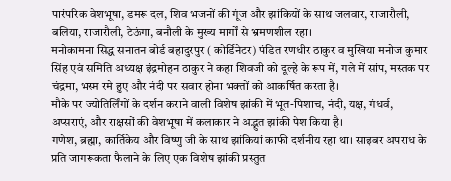पारंपरिक वेशभूषा, डमरू दल, शिव भजनों की गूंज और झांकियों के साथ जलवार, राजारौली, बलिया, राजारौली, टेऊंगा, बनौली के मुख्य मार्गों से भ्रमणशील रहा।
मनोकामना सिद्ध सनातन बोर्ड बहादुरपुर ( कोर्डिनेटर) पंडित रणधीर ठाकुर व मुखिया मनोज कुमार सिंह एवं समिति अध्यक्ष इंद्रमोहन ठाकुर ने कहा शिवजी को दूल्हे के रूप में, गले में सांप, मस्तक पर चंद्रमा, भस्म रमे हुए और नंदी पर सवार होना भक्तों को आकर्षित करता है।
मौके पर ज्योतिर्लिंगों के दर्शन कराने वाली विशेष झांकी में भूत-पिशाच, नंदी, यक्ष, गंधर्व, अप्सराएं, और राक्षसों की वेशभूषा में कलाकार ने अद्भुत झांकी पेश किया है।
गणेश, ब्रह्मा, कार्तिकेय और विष्णु जी के साथ झांकियां काफी दर्शनीय रहा था। साइबर अपराध के प्रति जागरूकता फैलाने के लिए एक विशेष झांकी प्रस्तुत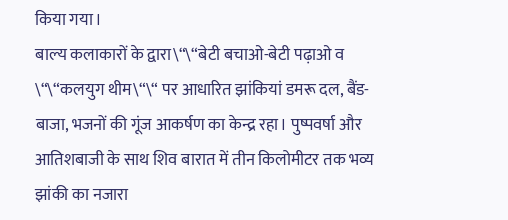किया गया।
बाल्य कलाकारों के द्वारा\“\“बेटी बचाओ-बेटी पढ़ाओ व \“\“कलयुग थीम\“\“ पर आधारित झांकियां डमरू दल, बैंड-बाजा, भजनों की गूंज आकर्षण का केन्द्र रहा। पुष्पवर्षा और आतिशबाजी के साथ शिव बारात में तीन किलोमीटर तक भव्य झांकी का नजारा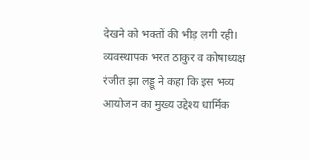देखने को भक्तों की भीड़ लगी रही।
व्यवस्थापक भरत ठाकुर व कोषाध्यक्ष रंजीत झा लड्डू ने कहा कि इस भव्य आयोजन का मुख्य उद्देश्य धार्मिक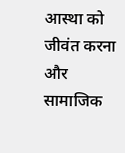आस्था को जीवंत करना और सामाजिक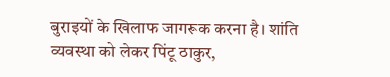बुराइयों के खिलाफ जागरूक करना है। शांति व्यवस्था को लेकर पिंटू ठाकुर,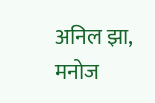अनिल झा, मनोज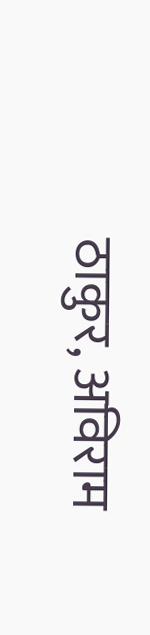ठाकुर, अविराम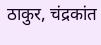ठाकुर, चंद्रकांत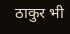ठाकुर भी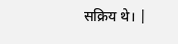सक्रिय थे। |